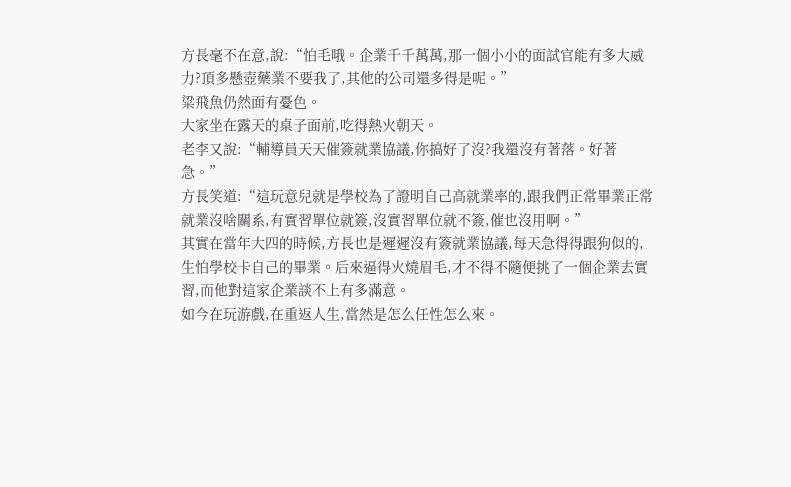方長毫不在意,說:“怕毛哦。企業千千萬萬,那一個小小的面試官能有多大威力?頂多懸壺藥業不要我了,其他的公司還多得是呢。”
粱飛魚仍然面有憂色。
大家坐在露天的桌子面前,吃得熱火朝天。
老李又說:“輔導員天天催簽就業協議,你搞好了沒?我還沒有著落。好著急。”
方長笑道:“這玩意兒就是學校為了證明自己高就業率的,跟我們正常畢業正常就業沒啥關系,有實習單位就簽,沒實習單位就不簽,催也沒用啊。”
其實在當年大四的時候,方長也是遲遲沒有簽就業協議,每天急得得跟狗似的,生怕學校卡自己的畢業。后來逼得火燒眉毛,才不得不隨便挑了一個企業去實習,而他對這家企業談不上有多滿意。
如今在玩游戲,在重返人生,當然是怎么任性怎么來。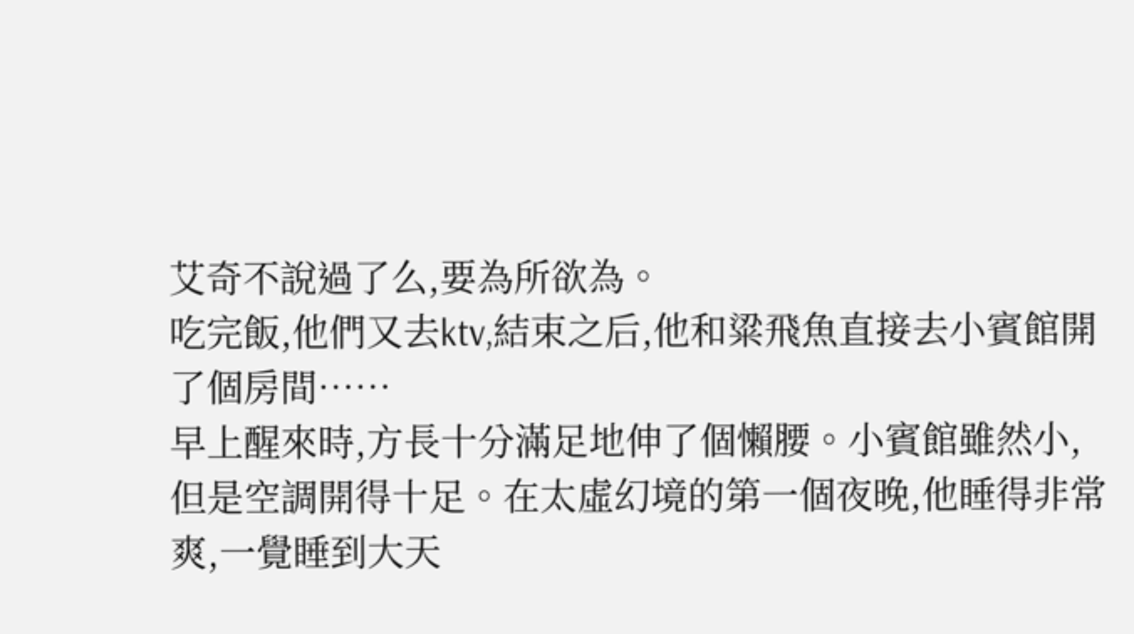艾奇不說過了么,要為所欲為。
吃完飯,他們又去ktv,結束之后,他和粱飛魚直接去小賓館開了個房間……
早上醒來時,方長十分滿足地伸了個懶腰。小賓館雖然小,但是空調開得十足。在太虛幻境的第一個夜晚,他睡得非常爽,一覺睡到大天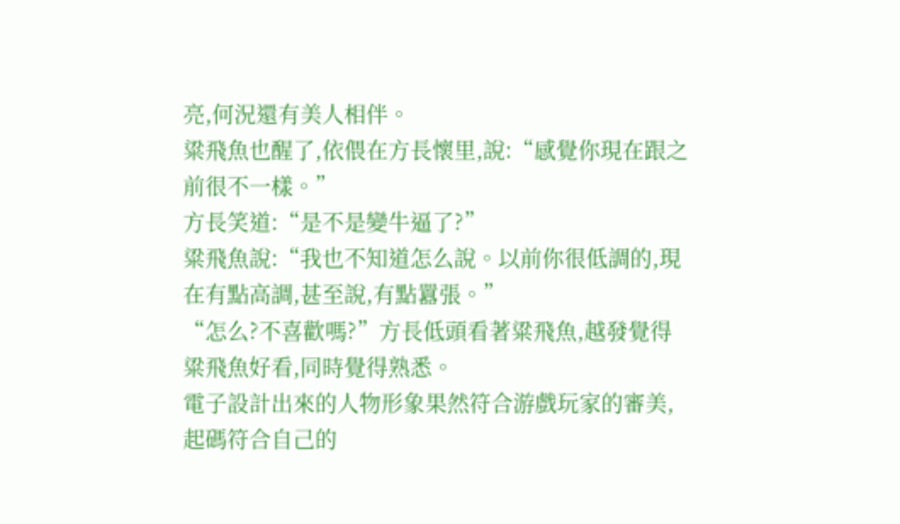亮,何況還有美人相伴。
粱飛魚也醒了,依偎在方長懷里,說:“感覺你現在跟之前很不一樣。”
方長笑道:“是不是變牛逼了?”
粱飛魚說:“我也不知道怎么說。以前你很低調的,現在有點高調,甚至說,有點囂張。”
“怎么?不喜歡嗎?”方長低頭看著粱飛魚,越發覺得粱飛魚好看,同時覺得熟悉。
電子設計出來的人物形象果然符合游戲玩家的審美,起碼符合自己的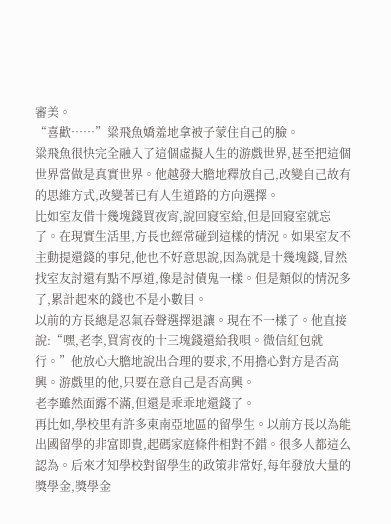審美。
“喜歡……”粱飛魚嬌羞地拿被子蒙住自己的臉。
粱飛魚很快完全融入了這個虛擬人生的游戲世界,甚至把這個世界當做是真實世界。他越發大膽地釋放自己,改變自己故有的思維方式,改變著已有人生道路的方向選擇。
比如室友借十幾塊錢買夜宵,說回寢室給,但是回寢室就忘了。在現實生活里,方長也經常碰到這樣的情況。如果室友不主動提還錢的事兒,他也不好意思說,因為就是十幾塊錢,冒然找室友討還有點不厚道,像是討債鬼一樣。但是類似的情況多了,累計起來的錢也不是小數目。
以前的方長總是忍氣吞聲選擇退讓。現在不一樣了。他直接說:“嘿,老李,買宵夜的十三塊錢還給我唄。微信紅包就行。”他放心大膽地說出合理的要求,不用擔心對方是否高興。游戲里的他,只要在意自己是否高興。
老李雖然面露不滿,但還是乖乖地還錢了。
再比如,學校里有許多東南亞地區的留學生。以前方長以為能出國留學的非富即貴,起碼家庭條件相對不錯。很多人都這么認為。后來才知學校對留學生的政策非常好,每年發放大量的獎學金,獎學金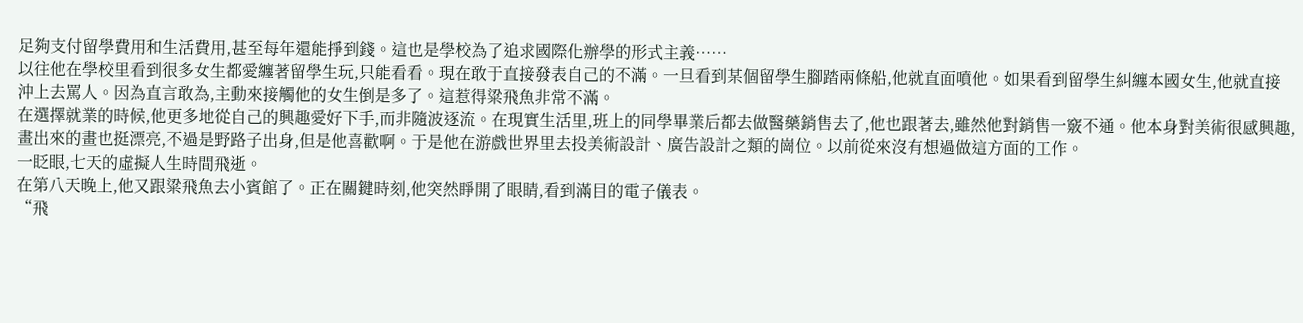足夠支付留學費用和生活費用,甚至每年還能掙到錢。這也是學校為了追求國際化辦學的形式主義……
以往他在學校里看到很多女生都愛纏著留學生玩,只能看看。現在敢于直接發表自己的不滿。一旦看到某個留學生腳踏兩條船,他就直面噴他。如果看到留學生糾纏本國女生,他就直接沖上去罵人。因為直言敢為,主動來接觸他的女生倒是多了。這惹得粱飛魚非常不滿。
在選擇就業的時候,他更多地從自己的興趣愛好下手,而非隨波逐流。在現實生活里,班上的同學畢業后都去做醫藥銷售去了,他也跟著去,雖然他對銷售一竅不通。他本身對美術很感興趣,畫出來的畫也挺漂亮,不過是野路子出身,但是他喜歡啊。于是他在游戲世界里去投美術設計、廣告設計之類的崗位。以前從來沒有想過做這方面的工作。
一眨眼,七天的虛擬人生時間飛逝。
在第八天晚上,他又跟粱飛魚去小賓館了。正在關鍵時刻,他突然睜開了眼睛,看到滿目的電子儀表。
“飛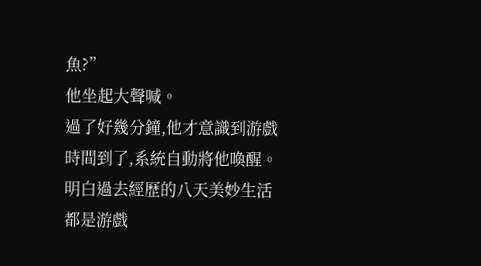魚?”
他坐起大聲喊。
過了好幾分鐘,他才意識到游戲時間到了,系統自動將他喚醒。明白過去經歷的八天美妙生活都是游戲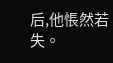后,他悵然若失。